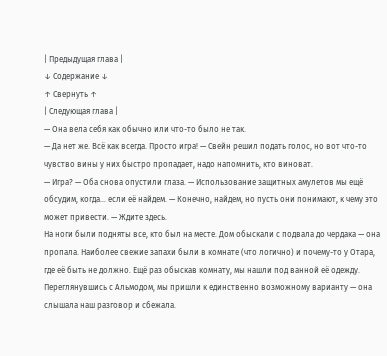| Предыдущая глава |
↓ Содержание ↓
↑ Свернуть ↑
| Следующая глава |
— Она вела себя как обычно или что-то было не так.
— Да нет же. Всё как всегда. Просто игра! — Свейн решил подать голос, но вот что-то чувство вины у них быстро пропадает, надо напомнить, кто виноват.
— Игра? — Оба снова опустили глаза. — Использование защитных амулетов мы ещё обсудим, когда... если её найдем. — Конечно, найдем, но пусть они понимают, к чему это может привести. — Ждите здесь.
На ноги были подняты все, кто был на месте. Дом обыскали с подвала до чердака — она пропала. Наиболее свежие запахи были в комнате (что логично) и почему-то у Отара, где её быть не должно. Ещё раз обыскав комнату, мы нашли под ванной её одежду.
Переглянувшись с Альмодом, мы пришли к единственно возможному варианту — она слышала наш разговор и сбежала.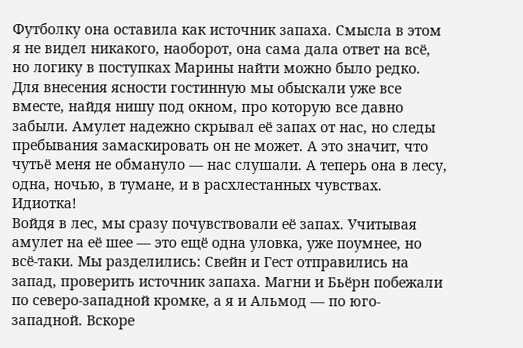Футболку она оставила как источник запаха. Смысла в этом я не видел никакого, наоборот, она сама дала ответ на всё, но логику в поступках Марины найти можно было редко. Для внесения ясности гостинную мы обыскали уже все вместе, найдя нишу под окном, про которую все давно забыли. Амулет надежно скрывал её запах от нас, но следы пребывания замаскировать он не может. А это значит, что чутьё меня не обмануло — нас слушали. А теперь она в лесу, одна, ночью, в тумане, и в расхлестанных чувствах. Идиотка!
Войдя в лес, мы сразу почувствовали её запах. Учитывая амулет на её шее — это ещё одна уловка, уже поумнее, но всё-таки. Мы разделились: Свейн и Гест отправились на запад, проверить источник запаха. Магни и Бьёрн побежали по северо-западной кромке, а я и Альмод — по юго-западной. Вскоре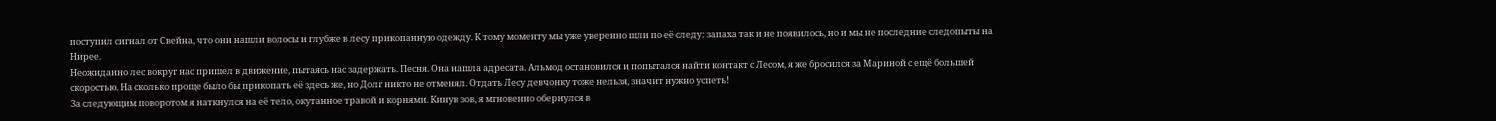поступил сигнал от Свейна, что они нашли волосы и глубже в лесу прикопанную одежду. К тому моменту мы уже уверенно шли по её следу: запаха так и не появилось, но и мы не последние следопыты на Нирее.
Неожиданно лес вокруг нас пришел в движение, пытаясь нас задержать. Песня. Она нашла адресата. Альмод остановился и попытался найти контакт с Лесом, я же бросился за Мариной с ещё большей скоростью. На сколько проще было бы прикопать её здесь же, но Долг никто не отменял. Отдать Лесу девчонку тоже нельзя, значит нужно успеть!
За следующим поворотом я наткнулся на её тело, окутанное травой и корнями. Кинув зов, я мгновенно обернулся в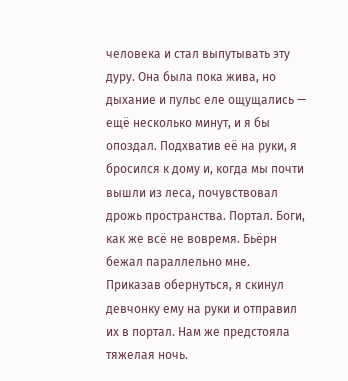человека и стал выпутывать эту дуру. Она была пока жива, но дыхание и пульс еле ощущались — ещё несколько минут, и я бы опоздал. Подхватив её на руки, я бросился к дому и, когда мы почти вышли из леса, почувствовал дрожь пространства. Портал. Боги, как же всё не вовремя. Бьёрн бежал параллельно мне. Приказав обернуться, я скинул девчонку ему на руки и отправил их в портал. Нам же предстояла тяжелая ночь.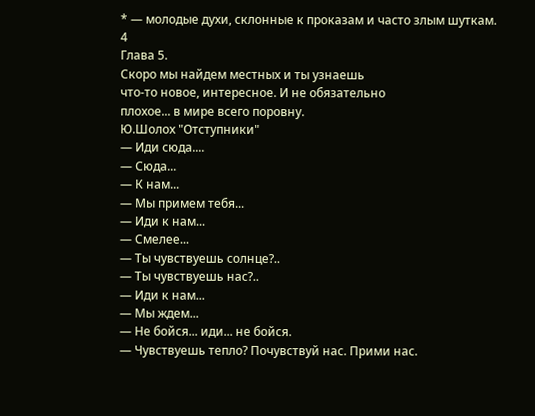* — молодые духи, склонные к проказам и часто злым шуткам.
4
Глава 5.
Скоро мы найдем местных и ты узнаешь
что-то новое, интересное. И не обязательно
плохое... в мире всего поровну.
Ю.Шолох "Отступники"
— Иди сюда....
— Сюда...
— К нам...
— Мы примем тебя...
— Иди к нам...
— Смелее...
— Ты чувствуешь солнце?..
— Ты чувствуешь нас?..
— Иди к нам...
— Мы ждем...
— Не бойся... иди... не бойся.
— Чувствуешь тепло? Почувствуй нас. Прими нас.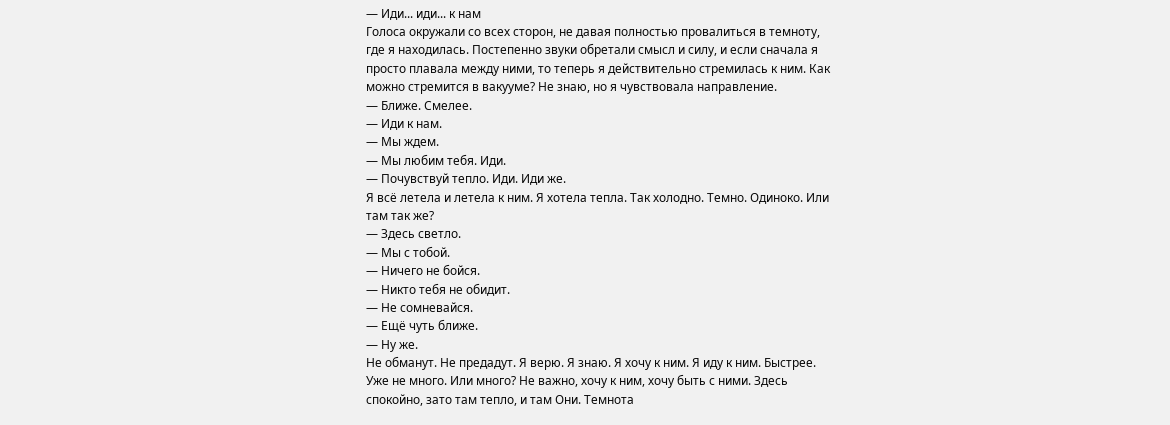— Иди... иди... к нам
Голоса окружали со всех сторон, не давая полностью провалиться в темноту, где я находилась. Постепенно звуки обретали смысл и силу, и если сначала я просто плавала между ними, то теперь я действительно стремилась к ним. Как можно стремится в вакууме? Не знаю, но я чувствовала направление.
— Ближе. Смелее.
— Иди к нам.
— Мы ждем.
— Мы любим тебя. Иди.
— Почувствуй тепло. Иди. Иди же.
Я всё летела и летела к ним. Я хотела тепла. Так холодно. Темно. Одиноко. Или там так же?
— Здесь светло.
— Мы с тобой.
— Ничего не бойся.
— Никто тебя не обидит.
— Не сомневайся.
— Ещё чуть ближе.
— Ну же.
Не обманут. Не предадут. Я верю. Я знаю. Я хочу к ним. Я иду к ним. Быстрее. Уже не много. Или много? Не важно, хочу к ним, хочу быть с ними. Здесь спокойно, зато там тепло, и там Они. Темнота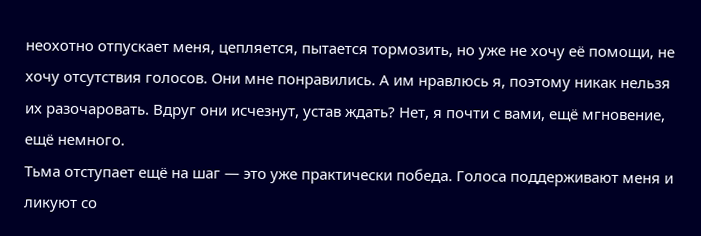неохотно отпускает меня, цепляется, пытается тормозить, но уже не хочу её помощи, не хочу отсутствия голосов. Они мне понравились. А им нравлюсь я, поэтому никак нельзя их разочаровать. Вдруг они исчезнут, устав ждать? Нет, я почти с вами, ещё мгновение, ещё немного.
Тьма отступает ещё на шаг — это уже практически победа. Голоса поддерживают меня и ликуют со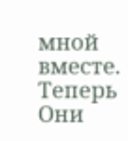мной вместе. Теперь Они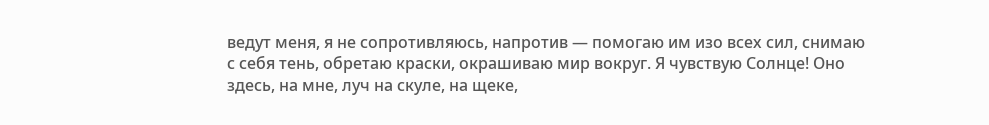ведут меня, я не сопротивляюсь, напротив — помогаю им изо всех сил, снимаю с себя тень, обретаю краски, окрашиваю мир вокруг. Я чувствую Солнце! Оно здесь, на мне, луч на скуле, на щеке,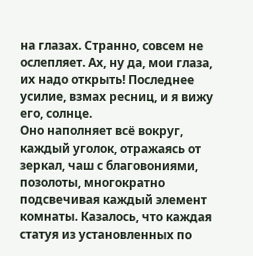на глазах. Странно, совсем не ослепляет. Ах, ну да, мои глаза, их надо открыть! Последнее усилие, взмах ресниц, и я вижу его, солнце.
Оно наполняет всё вокруг, каждый уголок, отражаясь от зеркал, чаш с благовониями, позолоты, многократно подсвечивая каждый элемент комнаты. Казалось, что каждая статуя из установленных по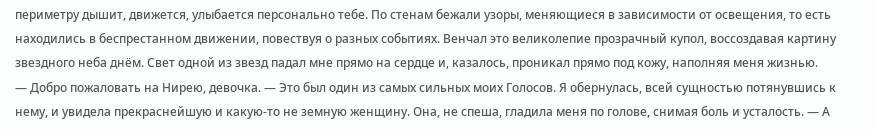периметру дышит, движется, улыбается персонально тебе. По стенам бежали узоры, меняющиеся в зависимости от освещения, то есть находились в беспрестанном движении, повествуя о разных событиях. Венчал это великолепие прозрачный купол, воссоздавая картину звездного неба днём. Свет одной из звезд падал мне прямо на сердце и, казалось, проникал прямо под кожу, наполняя меня жизнью.
— Добро пожаловать на Нирею, девочка. — Это был один из самых сильных моих Голосов. Я обернулась, всей сущностью потянувшись к нему, и увидела прекраснейшую и какую-то не земную женщину. Она, не спеша, гладила меня по голове, снимая боль и усталость. — А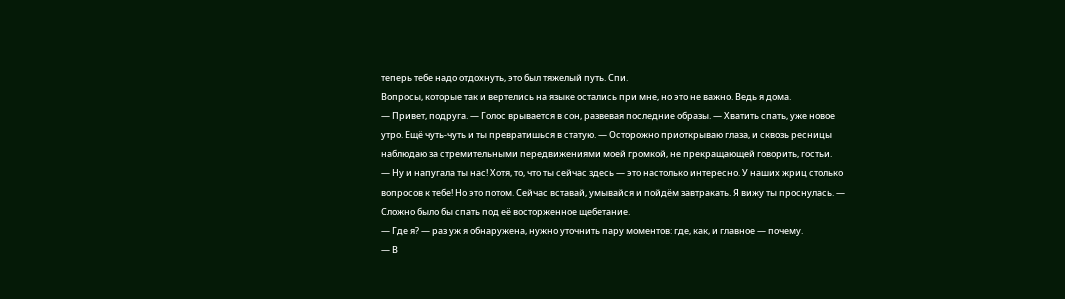теперь тебе надо отдохнуть, это был тяжелый путь. Спи.
Вопросы, которые так и вертелись на языке остались при мне, но это не важно. Ведь я дома.
— Привет, подруга. — Голос врывается в сон, развевая последние образы. — Хватить спать, уже новое утро. Ещё чуть-чуть и ты превратишься в статую. — Осторожно приоткрываю глаза, и сквозь ресницы наблюдаю за стремительными передвижениями моей громкой, не прекращающей говорить, гостьи.
— Ну и напугала ты нас! Хотя, то, что ты сейчас здесь — это настолько интересно. У наших жриц столько вопросов к тебе! Но это потом. Сейчас вставай, умывайся и пойдём завтракать. Я вижу ты проснулась. — Сложно было бы спать под её восторженное щебетание.
— Где я? — раз уж я обнаружена, нужно уточнить пару моментов: где, как, и главное — почему.
— В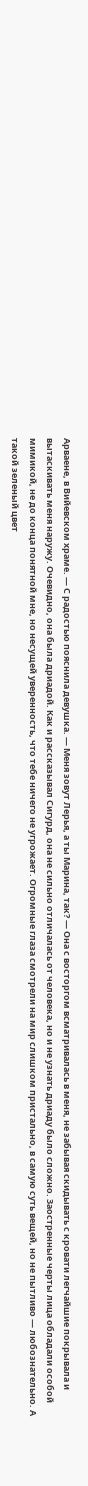Арваене, в Вийевском храме. — С радостью пояснила девушка. — Меня зовут Лерья, а ты Марина, так? — Она с восторгом всматривалась в меня, не забывая скидывать с кровати легчайшие покрывала и вытаскивать меня наружу. Очевидно, она была дриадой. Как и рассказывал Сигурд, она не сильно отличалась от человека, но и не узнать дриаду было сложно. Заостренные черты лица обладали особой мимикой, не до конца понятной мне, но несущей уверенность, что тебе ничего не угрожает. Огромные глаза смотрели на мир слишком пристально, в самую суть вещей, но не пытливо — любознательно. А такой зеленый цвет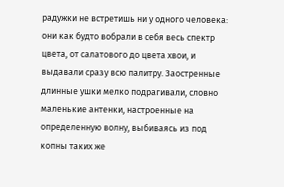радужки не встретишь ни у одного человека: они как будто вобрали в себя весь спектр цвета, от салатового до цвета хвои, и выдавали сразу всю палитру. Заостренные длинные ушки мелко подрагивали, словно маленькие антенки, настроенные на определенную волну, выбиваясь из под копны таких же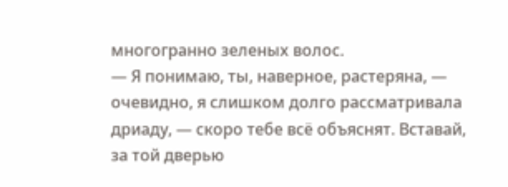многогранно зеленых волос.
— Я понимаю, ты, наверное, растеряна, — очевидно, я слишком долго рассматривала дриаду, — скоро тебе всё объяснят. Вставай, за той дверью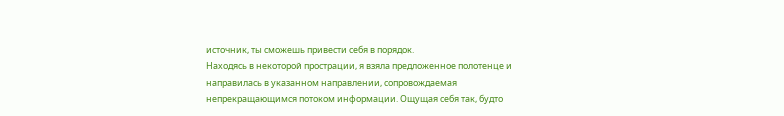источник, ты сможешь привести себя в порядок.
Находясь в некоторой прострации, я взяла предложенное полотенце и направилась в указанном направлении, сопровождаемая непрекращающимся потоком информации. Ощущая себя так, будто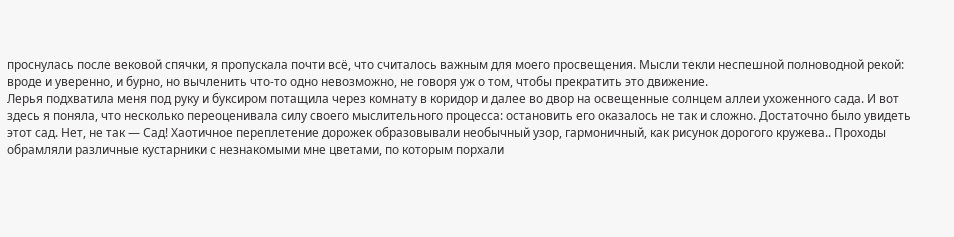проснулась после вековой спячки, я пропускала почти всё, что считалось важным для моего просвещения. Мысли текли неспешной полноводной рекой: вроде и уверенно, и бурно, но вычленить что-то одно невозможно, не говоря уж о том, чтобы прекратить это движение.
Лерья подхватила меня под руку и буксиром потащила через комнату в коридор и далее во двор на освещенные солнцем аллеи ухоженного сада. И вот здесь я поняла, что несколько переоценивала силу своего мыслительного процесса: остановить его оказалось не так и сложно. Достаточно было увидеть этот сад. Нет, не так — Сад! Хаотичное переплетение дорожек образовывали необычный узор, гармоничный, как рисунок дорогого кружева.. Проходы обрамляли различные кустарники с незнакомыми мне цветами, по которым порхали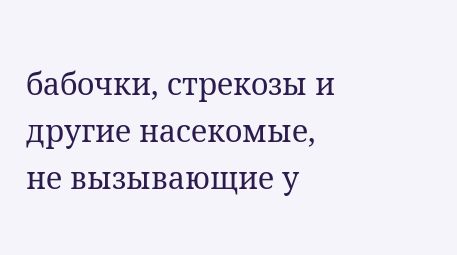бабочки, стрекозы и другие насекомые, не вызывающие у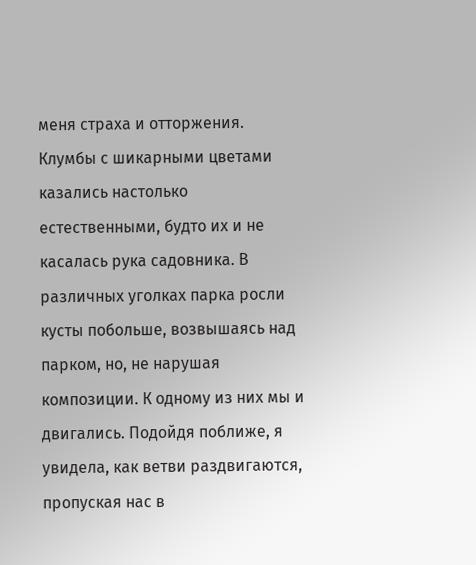меня страха и отторжения. Клумбы с шикарными цветами казались настолько естественными, будто их и не касалась рука садовника. В различных уголках парка росли кусты побольше, возвышаясь над парком, но, не нарушая композиции. К одному из них мы и двигались. Подойдя поближе, я увидела, как ветви раздвигаются, пропуская нас в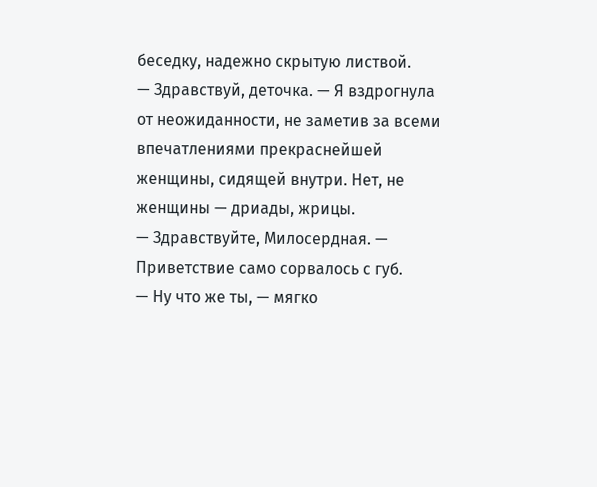беседку, надежно скрытую листвой.
— Здравствуй, деточка. — Я вздрогнула от неожиданности, не заметив за всеми впечатлениями прекраснейшей женщины, сидящей внутри. Нет, не женщины — дриады, жрицы.
— Здравствуйте, Милосердная. — Приветствие само сорвалось с губ.
— Ну что же ты, — мягко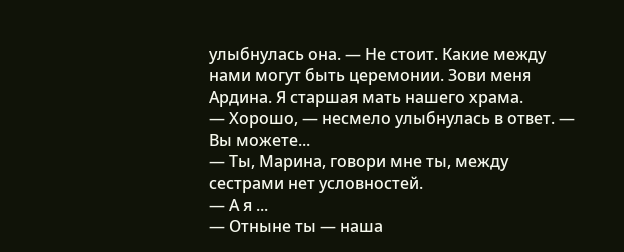улыбнулась она. — Не стоит. Какие между нами могут быть церемонии. Зови меня Ардина. Я старшая мать нашего храма.
— Хорошо, — несмело улыбнулась в ответ. — Вы можете...
— Ты, Марина, говори мне ты, между сестрами нет условностей.
— А я ...
— Отныне ты — наша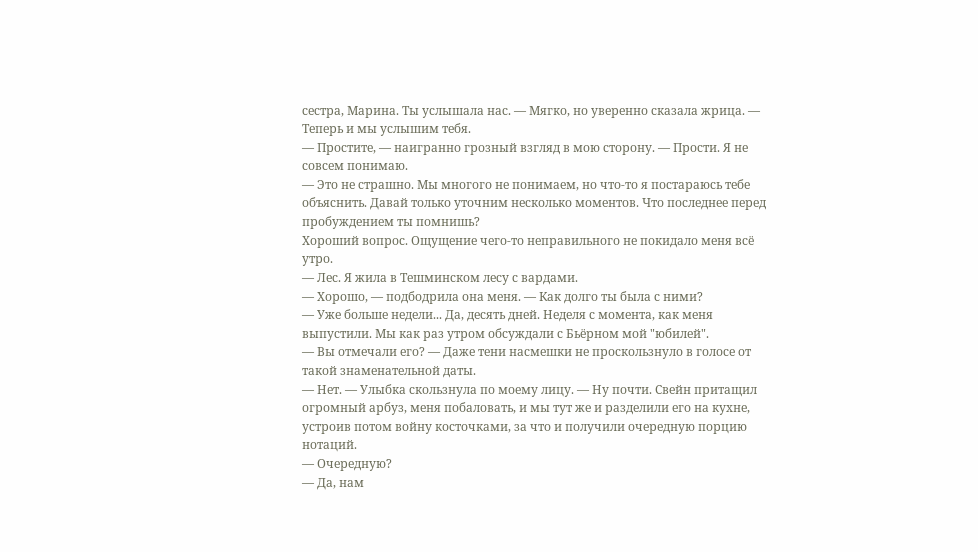сестра, Марина. Ты услышала нас. — Мягко, но уверенно сказала жрица. — Теперь и мы услышим тебя.
— Простите, — наигранно грозный взгляд в мою сторону. — Прости. Я не совсем понимаю.
— Это не страшно. Мы многого не понимаем, но что-то я постараюсь тебе объяснить. Давай только уточним несколько моментов. Что последнее перед пробуждением ты помнишь?
Хороший вопрос. Ощущение чего-то неправильного не покидало меня всё утро.
— Лес. Я жила в Тешминском лесу с вардами.
— Хорошо, — подбодрила она меня. — Как долго ты была с ними?
— Уже больше недели... Да, десять дней. Неделя с момента, как меня выпустили. Мы как раз утром обсуждали с Бьёрном мой "юбилей".
— Вы отмечали его? — Даже тени насмешки не проскользнуло в голосе от такой знаменательной даты.
— Нет. — Улыбка скользнула по моему лицу. — Ну почти. Свейн притащил огромный арбуз, меня побаловать, и мы тут же и разделили его на кухне, устроив потом войну косточками, за что и получили очередную порцию нотаций.
— Очередную?
— Да, нам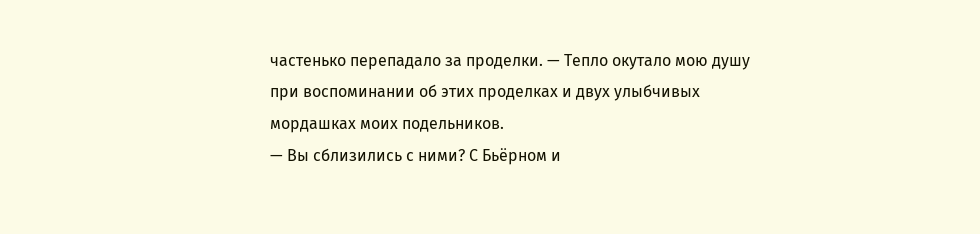частенько перепадало за проделки. — Тепло окутало мою душу при воспоминании об этих проделках и двух улыбчивых мордашках моих подельников.
— Вы сблизились с ними? С Бьёрном и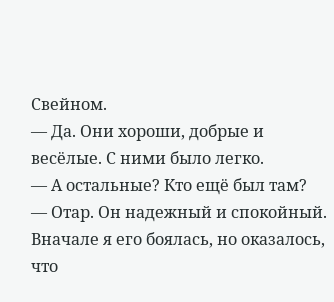Свейном.
— Да. Они хороши, добрые и весёлые. С ними было легко.
— А остальные? Кто ещё был там?
— Отар. Он надежный и спокойный. Вначале я его боялась, но оказалось, что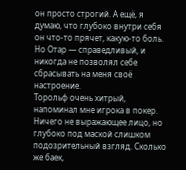он просто строгий. А ещё, я думаю, что глубоко внутри себя он что-то прячет, какую-то боль. Но Отар — справедливый, и никогда не позволял себе сбрасывать на меня своё настроение.
Торольф очень хитрый, напоминал мне игрока в покер. Ничего не выражающее лицо, но глубоко под маской слишком подозрительный взгляд. Сколько же баек,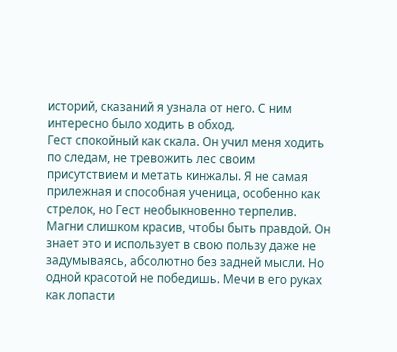историй, сказаний я узнала от него. С ним интересно было ходить в обход.
Гест спокойный как скала. Он учил меня ходить по следам, не тревожить лес своим присутствием и метать кинжалы. Я не самая прилежная и способная ученица, особенно как стрелок, но Гест необыкновенно терпелив.
Магни слишком красив, чтобы быть правдой. Он знает это и использует в свою пользу даже не задумываясь, абсолютно без задней мысли. Но одной красотой не победишь. Мечи в его руках как лопасти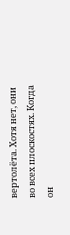вертолёта. Хотя нет, они во всех плоскостях. Когда он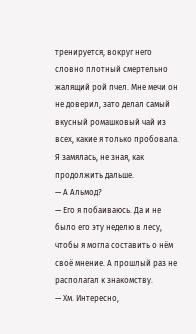тренируется, вокруг него словно плотный смертельно жалящий рой пчел. Мне мечи он не доверил, зато делал самый вкусный ромашковый чай из всех, какие я только пробовала.
Я замялась, не зная, как продолжить дальше.
— А Альмод?
— Его я побаиваюсь. Да и не было его эту неделю в лесу, чтобы я могла составить о нём своё мнение. А прошлый раз не располагал к знакомству.
— Хм. Интересно,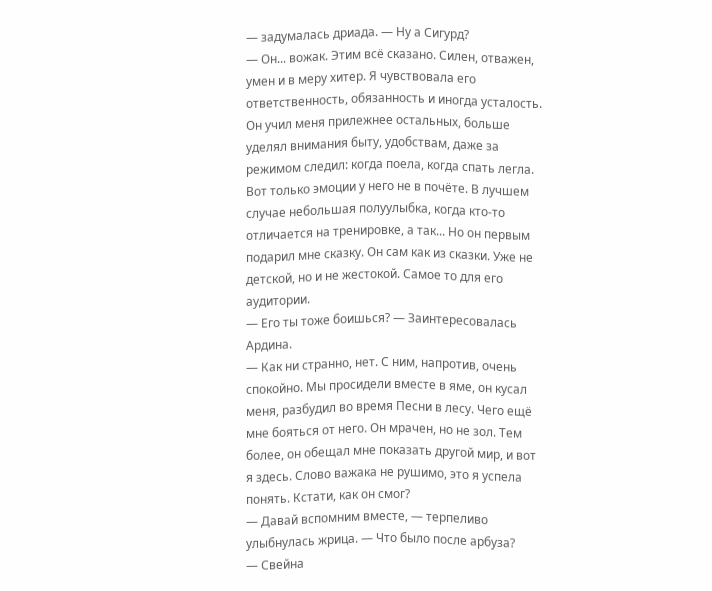— задумалась дриада. — Ну а Сигурд?
— Он... вожак. Этим всё сказано. Силен, отважен, умен и в меру хитер. Я чувствовала его ответственность, обязанность и иногда усталость. Он учил меня прилежнее остальных, больше уделял внимания быту, удобствам, даже за режимом следил: когда поела, когда спать легла. Вот только эмоции у него не в почёте. В лучшем случае небольшая полуулыбка, когда кто-то отличается на тренировке, а так... Но он первым подарил мне сказку. Он сам как из сказки. Уже не детской, но и не жестокой. Самое то для его аудитории.
— Его ты тоже боишься? — Заинтересовалась Ардина.
— Как ни странно, нет. С ним, напротив, очень спокойно. Мы просидели вместе в яме, он кусал меня, разбудил во время Песни в лесу. Чего ещё мне бояться от него. Он мрачен, но не зол. Тем более, он обещал мне показать другой мир, и вот я здесь. Слово важака не рушимо, это я успела понять. Кстати, как он смог?
— Давай вспомним вместе, — терпеливо улыбнулась жрица. — Что было после арбуза?
— Свейна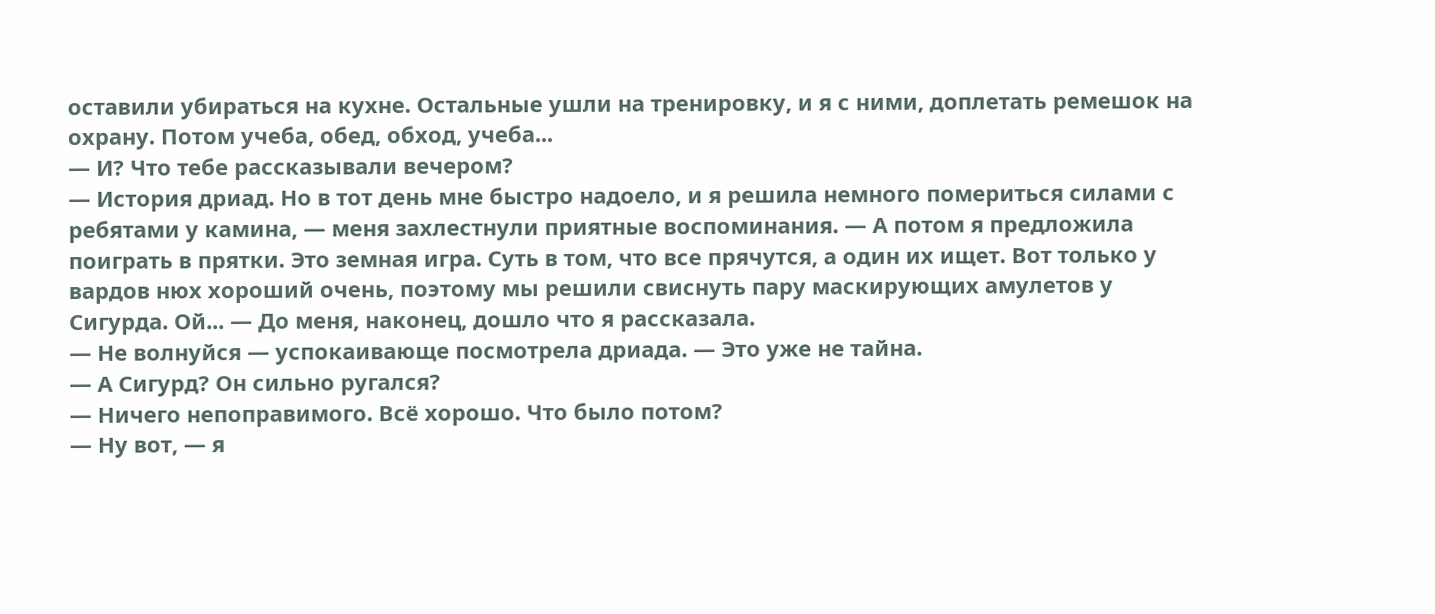оставили убираться на кухне. Остальные ушли на тренировку, и я с ними, доплетать ремешок на охрану. Потом учеба, обед, обход, учеба...
— И? Что тебе рассказывали вечером?
— История дриад. Но в тот день мне быстро надоело, и я решила немного помериться силами с ребятами у камина, — меня захлестнули приятные воспоминания. — А потом я предложила поиграть в прятки. Это земная игра. Суть в том, что все прячутся, а один их ищет. Вот только у вардов нюх хороший очень, поэтому мы решили свиснуть пару маскирующих амулетов у Сигурда. Ой... — До меня, наконец, дошло что я рассказала.
— Не волнуйся — успокаивающе посмотрела дриада. — Это уже не тайна.
— А Сигурд? Он сильно ругался?
— Ничего непоправимого. Всё хорошо. Что было потом?
— Ну вот, — я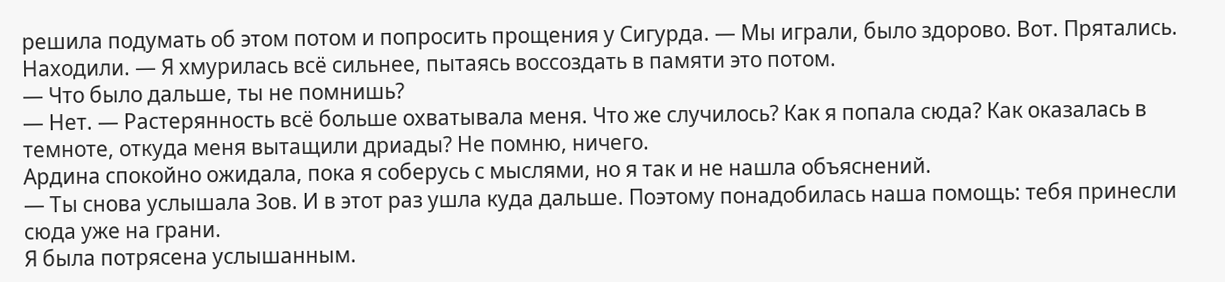решила подумать об этом потом и попросить прощения у Сигурда. — Мы играли, было здорово. Вот. Прятались. Находили. — Я хмурилась всё сильнее, пытаясь воссоздать в памяти это потом.
— Что было дальше, ты не помнишь?
— Нет. — Растерянность всё больше охватывала меня. Что же случилось? Как я попала сюда? Как оказалась в темноте, откуда меня вытащили дриады? Не помню, ничего.
Ардина спокойно ожидала, пока я соберусь с мыслями, но я так и не нашла объяснений.
— Ты снова услышала Зов. И в этот раз ушла куда дальше. Поэтому понадобилась наша помощь: тебя принесли сюда уже на грани.
Я была потрясена услышанным.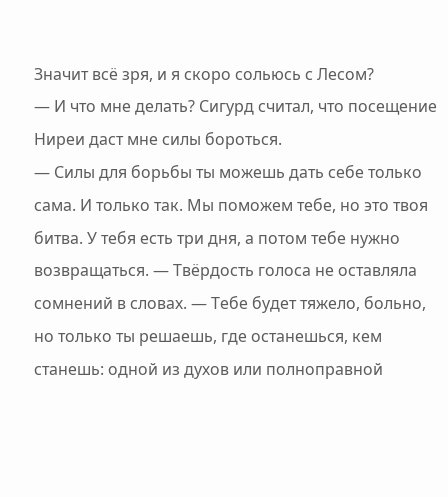Значит всё зря, и я скоро сольюсь с Лесом?
— И что мне делать? Сигурд считал, что посещение Ниреи даст мне силы бороться.
— Силы для борьбы ты можешь дать себе только сама. И только так. Мы поможем тебе, но это твоя битва. У тебя есть три дня, а потом тебе нужно возвращаться. — Твёрдость голоса не оставляла сомнений в словах. — Тебе будет тяжело, больно, но только ты решаешь, где останешься, кем станешь: одной из духов или полноправной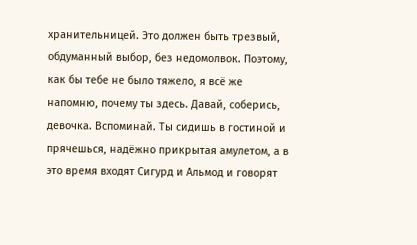хранительницей. Это должен быть трезвый, обдуманный выбор, без недомолвок. Поэтому, как бы тебе не было тяжело, я всё же напомню, почему ты здесь. Давай, соберись, девочка. Вспоминай. Ты сидишь в гостиной и прячешься, надёжно прикрытая амулетом, а в это время входят Сигурд и Альмод и говорят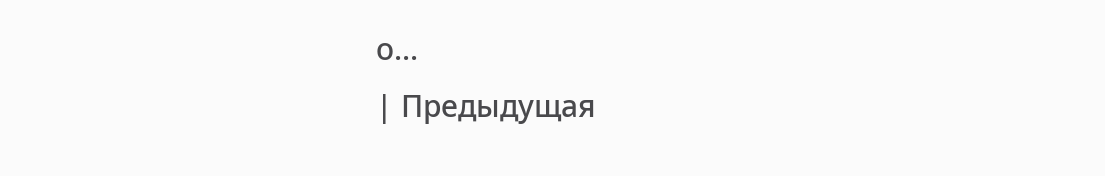о...
| Предыдущая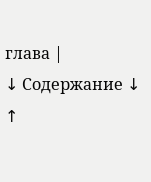глава |
↓ Содержание ↓
↑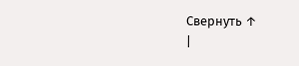Свернуть ↑
|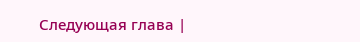Следующая глава |